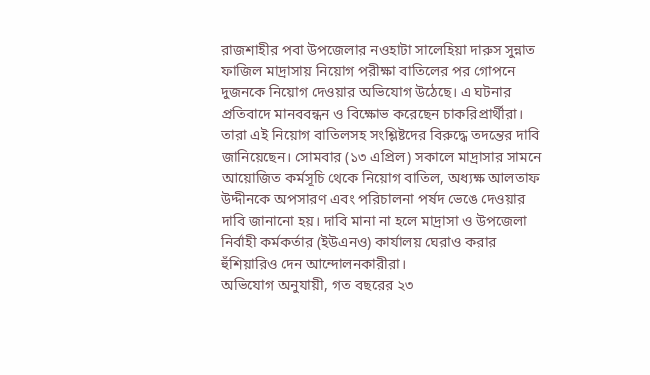রাজশাহীর পবা উপজেলার নওহাটা সালেহিয়া দারুস সুন্নাত ফাজিল মাদ্রাসায় নিয়োগ পরীক্ষা বাতিলের পর গোপনে দুজনকে নিয়োগ দেওয়ার অভিযোগ উঠেছে। এ ঘটনার প্রতিবাদে মানববন্ধন ও বিক্ষোভ করেছেন চাকরিপ্রার্থীরা। তারা এই নিয়োগ বাতিলসহ সংশ্লিষ্টদের বিরুদ্ধে তদন্তের দাবি জানিয়েছেন। সোমবার (১৩ এপ্রিল) সকালে মাদ্রাসার সামনে আয়োজিত কর্মসূচি থেকে নিয়োগ বাতিল, অধ্যক্ষ আলতাফ উদ্দীনকে অপসারণ এবং পরিচালনা পর্ষদ ভেঙে দেওয়ার দাবি জানানো হয়। দাবি মানা না হলে মাদ্রাসা ও উপজেলা নির্বাহী কর্মকর্তার (ইউএনও) কার্যালয় ঘেরাও করার হুঁশিয়ারিও দেন আন্দোলনকারীরা।
অভিযোগ অনুযায়ী, গত বছরের ২৩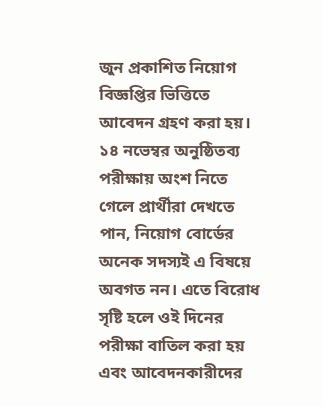জুন প্রকাশিত নিয়োগ বিজ্ঞপ্তির ভিত্তিতে আবেদন গ্রহণ করা হয়। ১৪ নভেম্বর অনুষ্ঠিতব্য পরীক্ষায় অংশ নিতে গেলে প্রার্থীরা দেখতে পান, নিয়োগ বোর্ডের অনেক সদস্যই এ বিষয়ে অবগত নন। এতে বিরোধ সৃষ্টি হলে ওই দিনের পরীক্ষা বাতিল করা হয় এবং আবেদনকারীদের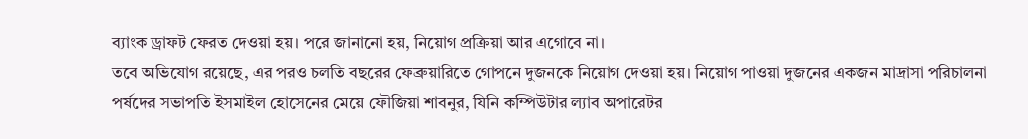ব্যাংক ড্রাফট ফেরত দেওয়া হয়। পরে জানানো হয়, নিয়োগ প্রক্রিয়া আর এগোবে না।
তবে অভিযোগ রয়েছে, এর পরও চলতি বছরের ফেব্রুয়ারিতে গোপনে দুজনকে নিয়োগ দেওয়া হয়। নিয়োগ পাওয়া দুজনের একজন মাদ্রাসা পরিচালনা পর্ষদের সভাপতি ইসমাইল হোসেনের মেয়ে ফৌজিয়া শাবনুর, যিনি কম্পিউটার ল্যাব অপারেটর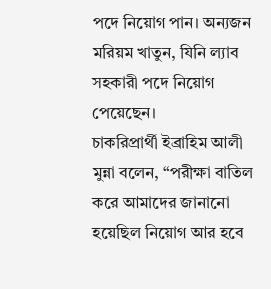পদে নিয়োগ পান। অন্যজন মরিয়ম খাতুন, যিনি ল্যাব সহকারী পদে নিয়োগ পেয়েছেন।
চাকরিপ্রার্থী ইব্রাহিম আলী মুন্না বলেন, “পরীক্ষা বাতিল করে আমাদের জানানো হয়েছিল নিয়োগ আর হবে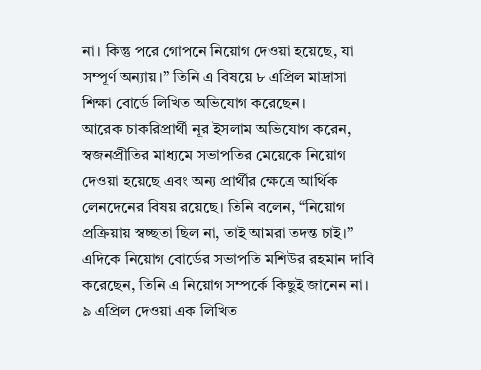না। কিন্তু পরে গোপনে নিয়োগ দেওয়া হয়েছে, যা সম্পূর্ণ অন্যায়।” তিনি এ বিষয়ে ৮ এপ্রিল মাদ্রাসা শিক্ষা বোর্ডে লিখিত অভিযোগ করেছেন।
আরেক চাকরিপ্রার্থী নূর ইসলাম অভিযোগ করেন, স্বজনপ্রীতির মাধ্যমে সভাপতির মেয়েকে নিয়োগ দেওয়া হয়েছে এবং অন্য প্রার্থীর ক্ষেত্রে আর্থিক লেনদেনের বিষয় রয়েছে। তিনি বলেন, “নিয়োগ প্রক্রিয়ায় স্বচ্ছতা ছিল না, তাই আমরা তদন্ত চাই।”
এদিকে নিয়োগ বোর্ডের সভাপতি মশিউর রহমান দাবি করেছেন, তিনি এ নিয়োগ সম্পর্কে কিছুই জানেন না। ৯ এপ্রিল দেওয়া এক লিখিত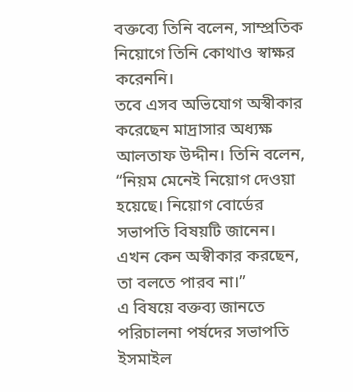বক্তব্যে তিনি বলেন, সাম্প্রতিক নিয়োগে তিনি কোথাও স্বাক্ষর করেননি।
তবে এসব অভিযোগ অস্বীকার করেছেন মাদ্রাসার অধ্যক্ষ আলতাফ উদ্দীন। তিনি বলেন, “নিয়ম মেনেই নিয়োগ দেওয়া হয়েছে। নিয়োগ বোর্ডের সভাপতি বিষয়টি জানেন। এখন কেন অস্বীকার করছেন, তা বলতে পারব না।”
এ বিষয়ে বক্তব্য জানতে পরিচালনা পর্ষদের সভাপতি ইসমাইল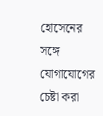হোসেনের সঙ্গে যোগাযোগের চেষ্টা করা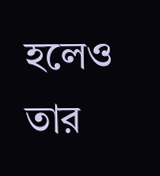হলেও তার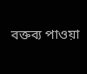বক্তব্য পাওয়া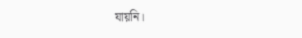যায়নি।